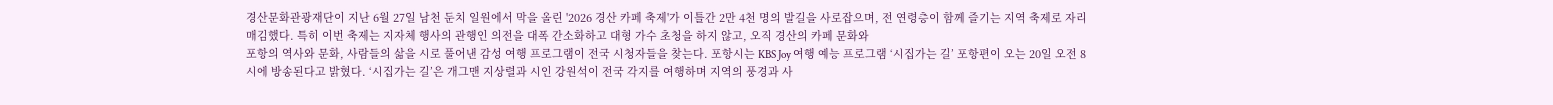경산문화관광재단이 지난 6월 27일 남천 둔치 일원에서 막을 올린 '2026 경산 카페 축제'가 이틀간 2만 4천 명의 발길을 사로잡으며, 전 연령층이 함께 즐기는 지역 축제로 자리매김했다. 특히 이번 축제는 지자체 행사의 관행인 의전을 대폭 간소화하고 대형 가수 초청을 하지 않고, 오직 경산의 카페 문화와
포항의 역사와 문화, 사람들의 삶을 시로 풀어낸 감성 여행 프로그램이 전국 시청자들을 찾는다. 포항시는 KBS Joy 여행 예능 프로그램 ‘시집가는 길’ 포항편이 오는 20일 오전 8시에 방송된다고 밝혔다. ‘시집가는 길’은 개그맨 지상렬과 시인 강원석이 전국 각지를 여행하며 지역의 풍경과 사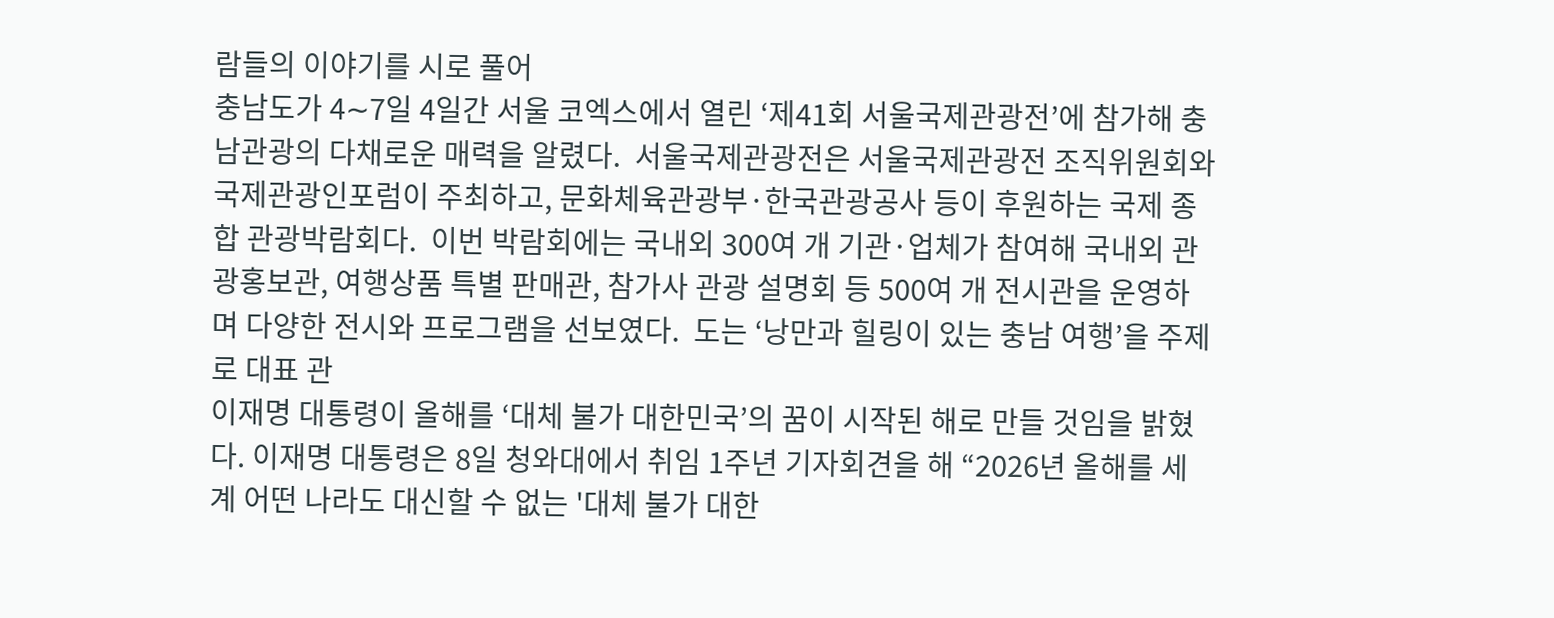람들의 이야기를 시로 풀어
충남도가 4∼7일 4일간 서울 코엑스에서 열린 ‘제41회 서울국제관광전’에 참가해 충남관광의 다채로운 매력을 알렸다.  서울국제관광전은 서울국제관광전 조직위원회와 국제관광인포럼이 주최하고, 문화체육관광부·한국관광공사 등이 후원하는 국제 종합 관광박람회다.  이번 박람회에는 국내외 300여 개 기관·업체가 참여해 국내외 관광홍보관, 여행상품 특별 판매관, 참가사 관광 설명회 등 500여 개 전시관을 운영하며 다양한 전시와 프로그램을 선보였다.  도는 ‘낭만과 힐링이 있는 충남 여행’을 주제로 대표 관
이재명 대통령이 올해를 ‘대체 불가 대한민국’의 꿈이 시작된 해로 만들 것임을 밝혔다. 이재명 대통령은 8일 청와대에서 취임 1주년 기자회견을 해 “2026년 올해를 세계 어떤 나라도 대신할 수 없는 '대체 불가 대한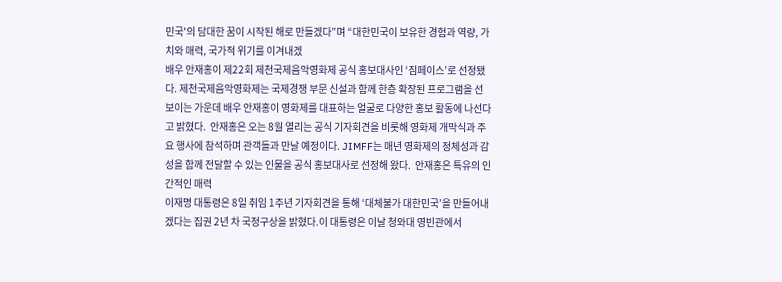민국'의 담대한 꿈이 시작된 해로 만들겠다”며 “대한민국이 보유한 경험과 역량, 가치와 매력, 국가적 위기를 이겨내겠
배우 안재홍이 제22회 제천국제음악영화제 공식 홍보대사인 ‘짐페이스’로 선정됐다. 제천국제음악영화제는 국제경쟁 부문 신설과 함께 한층 확장된 프로그램을 선보이는 가운데 배우 안재홍이 영화제를 대표하는 얼굴로 다양한 홍보 활동에 나선다고 밝혔다.  안재홍은 오는 8월 열리는 공식 기자회견을 비롯해 영화제 개막식과 주요 행사에 참석하며 관객들과 만날 예정이다. JIMFF는 매년 영화제의 정체성과 감성을 함께 전달할 수 있는 인물을 공식 홍보대사로 선정해 왔다.  안재홍은 특유의 인간적인 매력
이재명 대통령은 8일 취임 1주년 기자회견을 통해 ‘대체불가 대한민국’을 만들어내겠다는 집권 2년 차 국정구상을 밝혔다.이 대통령은 이날 청와대 영빈관에서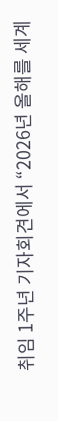취임 1주년 기자회견에서 “2026년 올해를 세계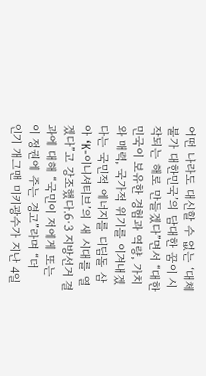어떤 나라도 대신할 수 없는 ‘대체 불가 대한민국’의 담대한 꿈이 시작되는 해로 만들겠다”면서 “대한민국이 보유한 경험과 역량, 가치와 매력, 국가적 위기를 이겨내겠다는 국민적 에너지를 디딤돌 삼아 ‘K-이니셔티브’의 새 시대를 열겠다”고 강조했다.6·3 지방선거 결과에 대해 “국민이 저에게 또는 이 정권에 주는 경고”라며 “더
인기 개그맨 미키광수가 지난 4일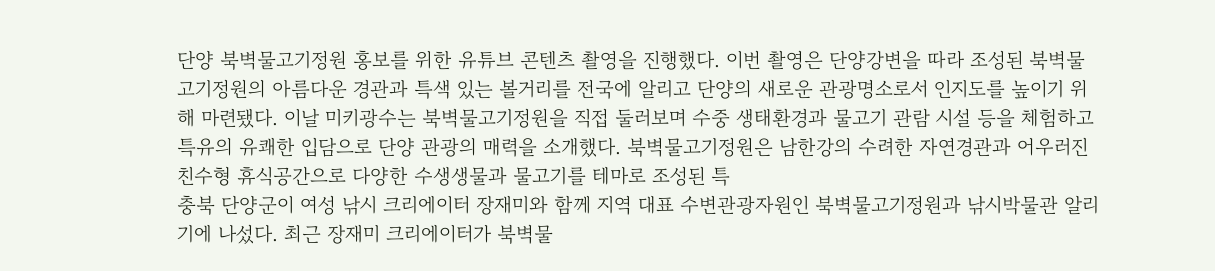단양 북벽물고기정원 홍보를 위한 유튜브 콘텐츠 촬영을 진행했다. 이번 촬영은 단양강변을 따라 조성된 북벽물고기정원의 아름다운 경관과 특색 있는 볼거리를 전국에 알리고 단양의 새로운 관광명소로서 인지도를 높이기 위해 마련됐다. 이날 미키광수는 북벽물고기정원을 직접 둘러보며 수중 생태환경과 물고기 관람 시설 등을 체험하고 특유의 유쾌한 입담으로 단양 관광의 매력을 소개했다. 북벽물고기정원은 남한강의 수려한 자연경관과 어우러진 친수형 휴식공간으로 다양한 수생생물과 물고기를 테마로 조성된 특
충북 단양군이 여성 낚시 크리에이터 장재미와 함께 지역 대표 수변관광자원인 북벽물고기정원과 낚시박물관 알리기에 나섰다. 최근 장재미 크리에이터가 북벽물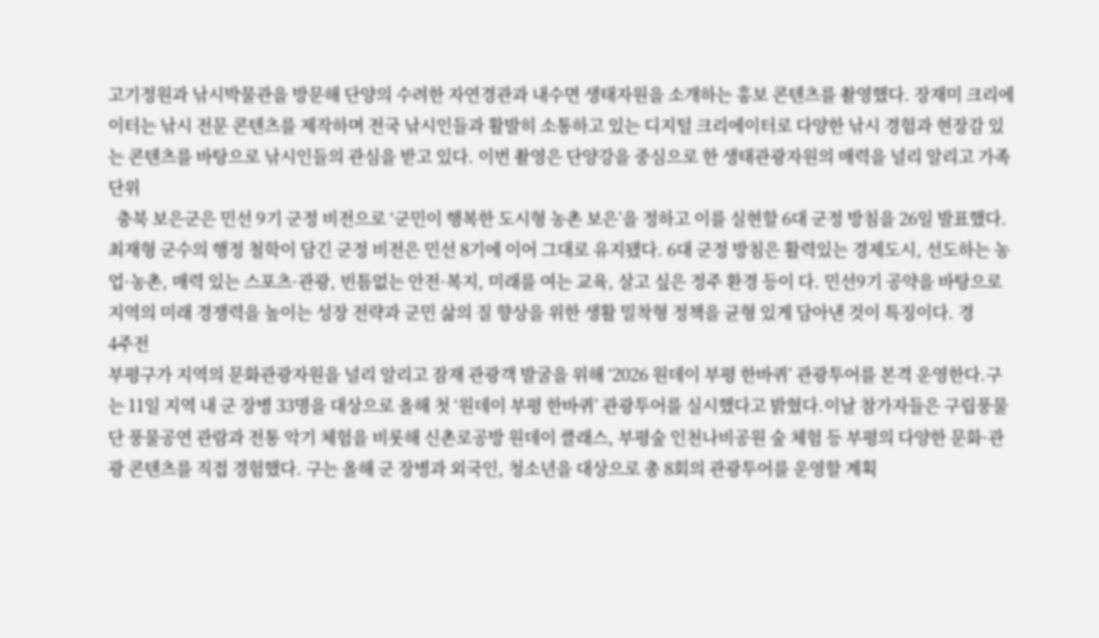고기정원과 낚시박물관을 방문해 단양의 수려한 자연경관과 내수면 생태자원을 소개하는 홍보 콘텐츠를 촬영했다. 장재미 크리에이터는 낚시 전문 콘텐츠를 제작하며 전국 낚시인들과 활발히 소통하고 있는 디지털 크리에이터로 다양한 낚시 경험과 현장감 있는 콘텐츠를 바탕으로 낚시인들의 관심을 받고 있다. 이번 촬영은 단양강을 중심으로 한 생태관광자원의 매력을 널리 알리고 가족 단위
  충북 보은군은 민선 9기 군정 비전으로 ‘군민이 행복한 도시형 농촌 보은’을 정하고 이를 실현할 6대 군정 방침을 26일 발표했다. 최재형 군수의 행정 철학이 담긴 군정 비전은 민선 8기에 이어 그대로 유지됐다. 6대 군정 방침은 활력있는 경제도시, 선도하는 농업·농촌, 매력 있는 스포츠·관광, 빈틈없는 안전·복지, 미래를 여는 교육, 살고 싶은 정주 환경 등이 다. 민선9기 공약을 바탕으로 지역의 미래 경쟁력을 높이는 성장 전략과 군민 삶의 질 향상을 위한 생활 밀착형 정책을 균형 있게 담아낸 것이 특징이다. 경
4주전
부평구가 지역의 문화관광자원을 널리 알리고 잠재 관광객 발굴을 위해 ‘2026 원데이 부평 한바퀴’ 관광투어를 본격 운영한다.구는 11일 지역 내 군 장병 33명을 대상으로 올해 첫 ‘원데이 부평 한바퀴’ 관광투어를 실시했다고 밝혔다.이날 참가자들은 구립풍물단 풍물공연 관람과 전통 악기 체험을 비롯해 신촌로공방 원데이 클래스, 부평숲 인천나비공원 숲 체험 등 부평의 다양한 문화·관광 콘텐츠를 직접 경험했다. 구는 올해 군 장병과 외국인, 청소년을 대상으로 총 8회의 관광투어를 운영할 계획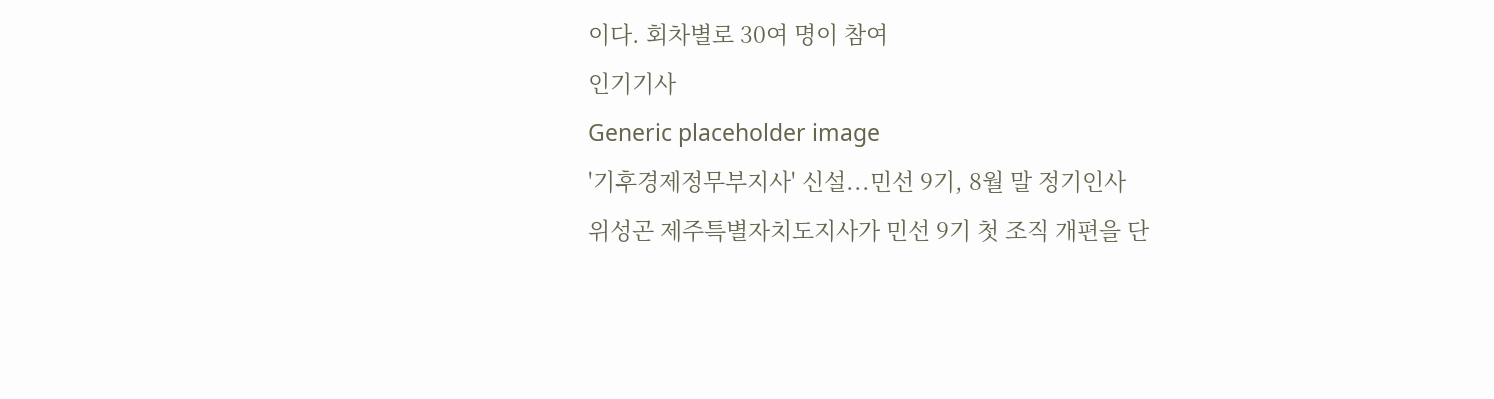이다. 회차별로 30여 명이 참여
인기기사
Generic placeholder image
'기후경제정무부지사' 신설...민선 9기, 8월 말 정기인사
위성곤 제주특별자치도지사가 민선 9기 첫 조직 개편을 단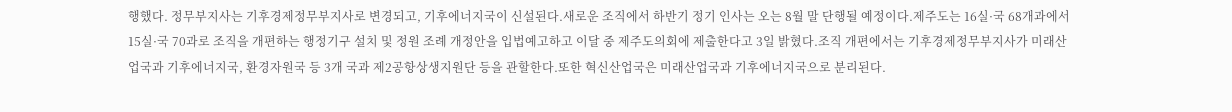행했다. 정무부지사는 기후경제정무부지사로 변경되고, 기후에너지국이 신설된다.새로운 조직에서 하반기 정기 인사는 오는 8월 말 단행될 예정이다.제주도는 16실·국 68개과에서 15실·국 70과로 조직을 개편하는 행정기구 설치 및 정원 조례 개정안을 입법예고하고 이달 중 제주도의회에 제출한다고 3일 밝혔다.조직 개편에서는 기후경제정무부지사가 미래산업국과 기후에너지국, 환경자원국 등 3개 국과 제2공항상생지원단 등을 관할한다.또한 혁신산업국은 미래산업국과 기후에너지국으로 분리된다.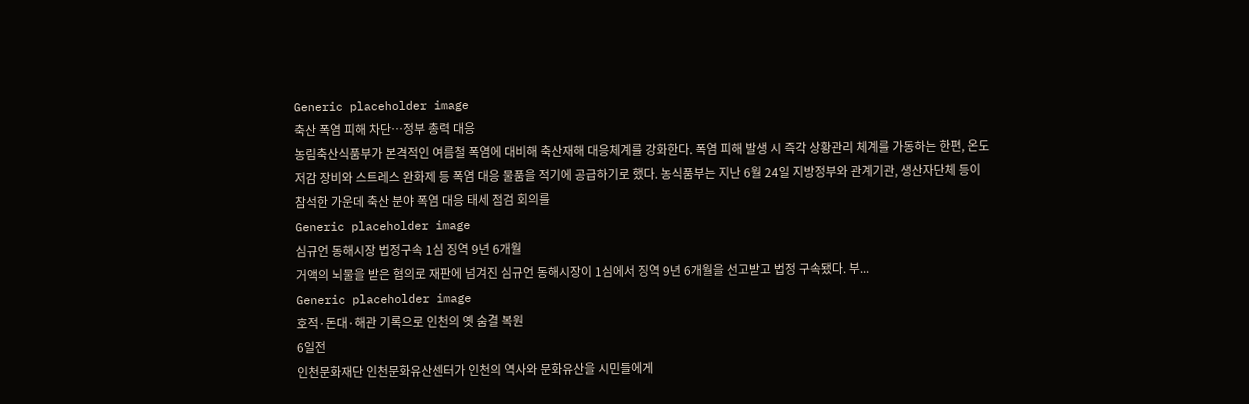Generic placeholder image
축산 폭염 피해 차단…정부 총력 대응
농림축산식품부가 본격적인 여름철 폭염에 대비해 축산재해 대응체계를 강화한다. 폭염 피해 발생 시 즉각 상황관리 체계를 가동하는 한편, 온도 저감 장비와 스트레스 완화제 등 폭염 대응 물품을 적기에 공급하기로 했다. 농식품부는 지난 6월 24일 지방정부와 관계기관, 생산자단체 등이 참석한 가운데 축산 분야 폭염 대응 태세 점검 회의를
Generic placeholder image
심규언 동해시장 법정구속 1심 징역 9년 6개월
거액의 뇌물을 받은 혐의로 재판에 넘겨진 심규언 동해시장이 1심에서 징역 9년 6개월을 선고받고 법정 구속됐다. 부...
Generic placeholder image
호적·돈대·해관 기록으로 인천의 옛 숨결 복원
6일전
인천문화재단 인천문화유산센터가 인천의 역사와 문화유산을 시민들에게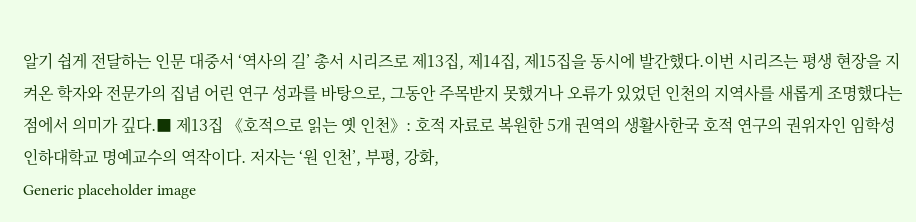알기 쉽게 전달하는 인문 대중서 ‘역사의 길’ 총서 시리즈로 제13집, 제14집, 제15집을 동시에 발간했다.이번 시리즈는 평생 현장을 지켜온 학자와 전문가의 집념 어린 연구 성과를 바탕으로, 그동안 주목받지 못했거나 오류가 있었던 인천의 지역사를 새롭게 조명했다는 점에서 의미가 깊다.■ 제13집 《호적으로 읽는 옛 인천》: 호적 자료로 복원한 5개 권역의 생활사한국 호적 연구의 권위자인 임학성 인하대학교 명예교수의 역작이다. 저자는 ‘원 인천’, 부평, 강화,
Generic placeholder image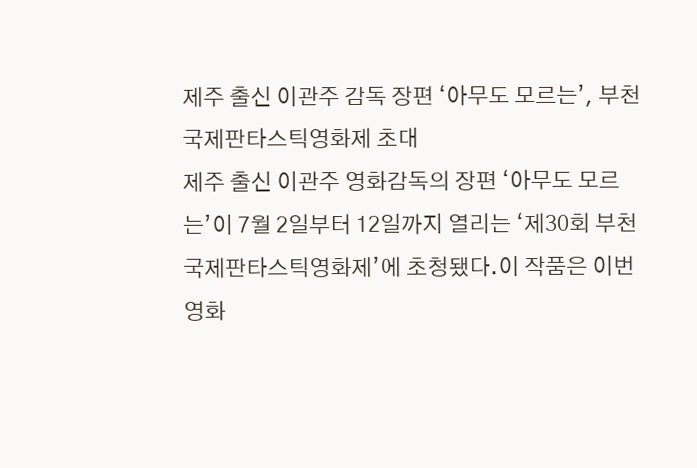제주 출신 이관주 감독 장편 ‘아무도 모르는’, 부천국제판타스틱영화제 초대
제주 출신 이관주 영화감독의 장편 ‘아무도 모르는’이 7월 2일부터 12일까지 열리는 ‘제30회 부천국제판타스틱영화제’에 초청됐다.이 작품은 이번 영화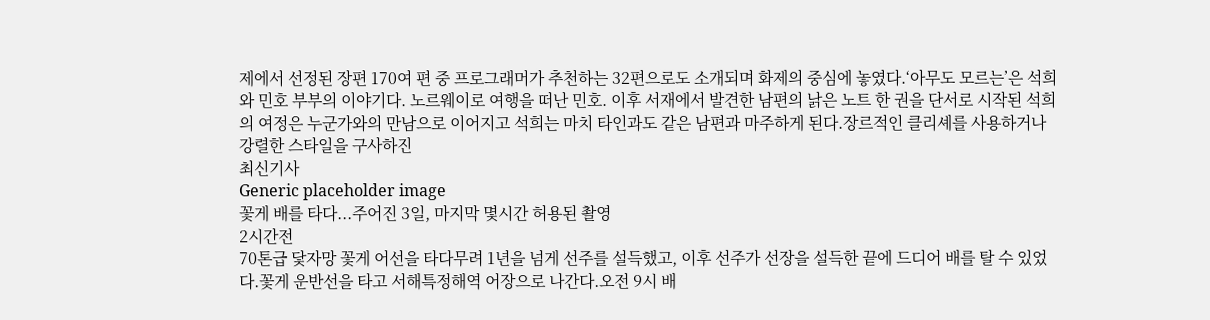제에서 선정된 장편 170여 편 중 프로그래머가 추천하는 32편으로도 소개되며 화제의 중심에 놓였다.‘아무도 모르는’은 석희와 민호 부부의 이야기다. 노르웨이로 여행을 떠난 민호. 이후 서재에서 발견한 남편의 낡은 노트 한 권을 단서로 시작된 석희의 여정은 누군가와의 만남으로 이어지고 석희는 마치 타인과도 같은 남편과 마주하게 된다.장르적인 클리셰를 사용하거나 강렬한 스타일을 구사하진
최신기사
Generic placeholder image
꽃게 배를 타다...주어진 3일, 마지막 몇시간 허용된 촬영
2시간전
70톤급 닻자망 꽃게 어선을 타다무려 1년을 넘게 선주를 설득했고, 이후 선주가 선장을 설득한 끝에 드디어 배를 탈 수 있었다.꽃게 운반선을 타고 서해특정해역 어장으로 나간다.오전 9시 배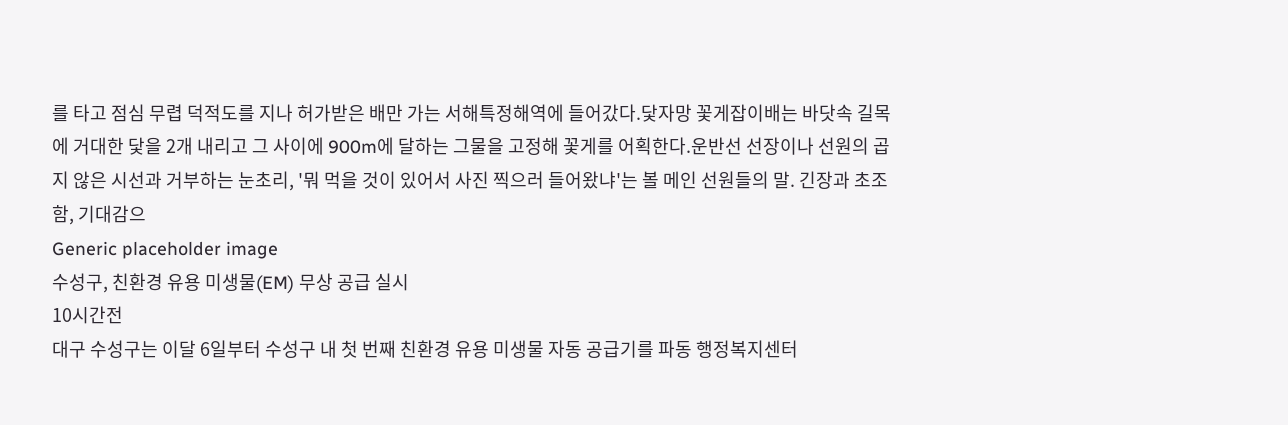를 타고 점심 무렵 덕적도를 지나 허가받은 배만 가는 서해특정해역에 들어갔다.닻자망 꽃게잡이배는 바닷속 길목에 거대한 닻을 2개 내리고 그 사이에 900m에 달하는 그물을 고정해 꽃게를 어획한다.운반선 선장이나 선원의 곱지 않은 시선과 거부하는 눈초리, '뭐 먹을 것이 있어서 사진 찍으러 들어왔냐'는 볼 메인 선원들의 말. 긴장과 초조함, 기대감으
Generic placeholder image
수성구, 친환경 유용 미생물(EM) 무상 공급 실시
10시간전
대구 수성구는 이달 6일부터 수성구 내 첫 번째 친환경 유용 미생물 자동 공급기를 파동 행정복지센터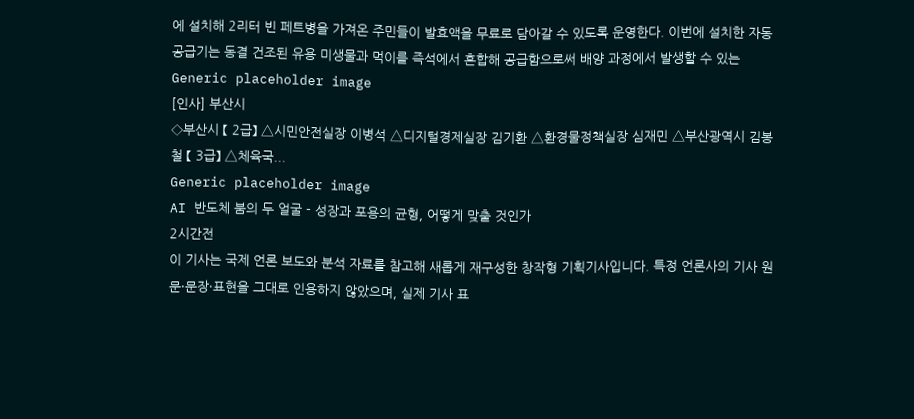에 설치해 2리터 빈 페트병을 가져온 주민들이 발효액을 무료로 담아갈 수 있도록 운영한다. 이번에 설치한 자동 공급기는 동결 건조된 유용 미생물과 먹이를 즉석에서 혼합해 공급함으로써 배양 과정에서 발생할 수 있는
Generic placeholder image
[인사] 부산시
◇부산시 【 2급】 △시민안전실장 이병석 △디지털경제실장 김기환 △환경물정책실장 심재민 △부산광역시 김봉철 【 3급】 △체육국...
Generic placeholder image
AI 반도체 붐의 두 얼굴 - 성장과 포용의 균형, 어떻게 맞출 것인가
2시간전
이 기사는 국제 언론 보도와 분석 자료를 참고해 새롭게 재구성한 창작형 기획기사입니다. 특정 언론사의 기사 원문·문장·표현을 그대로 인용하지 않았으며, 실제 기사 표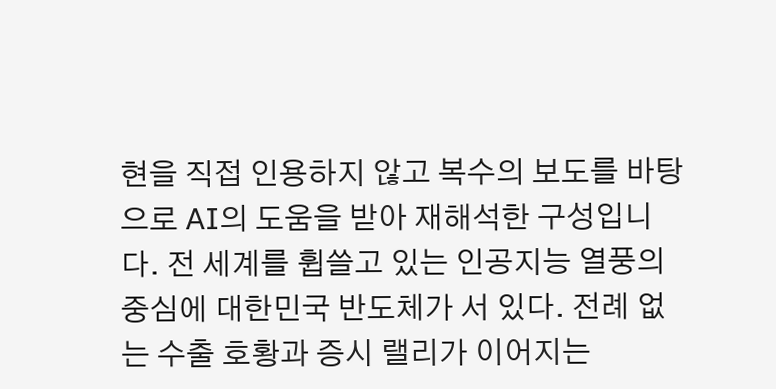현을 직접 인용하지 않고 복수의 보도를 바탕으로 AI의 도움을 받아 재해석한 구성입니다. 전 세계를 휩쓸고 있는 인공지능 열풍의 중심에 대한민국 반도체가 서 있다. 전례 없는 수출 호황과 증시 랠리가 이어지는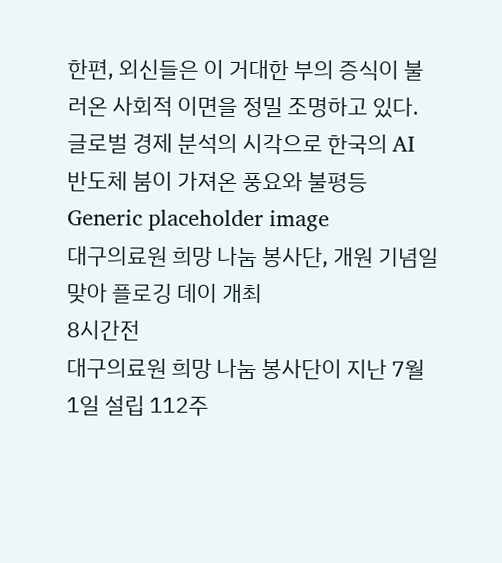한편, 외신들은 이 거대한 부의 증식이 불러온 사회적 이면을 정밀 조명하고 있다. 글로벌 경제 분석의 시각으로 한국의 AI 반도체 붐이 가져온 풍요와 불평등
Generic placeholder image
대구의료원 희망 나눔 봉사단, 개원 기념일 맞아 플로깅 데이 개최
8시간전
대구의료원 희망 나눔 봉사단이 지난 7월 1일 설립 112주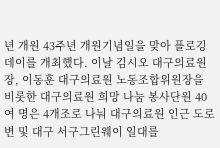년 개원 43주년 개원기념일을 맞아 플로깅 데이를 개최했다. 이날 김시오 대구의료원장, 이동훈 대구의료원 노동조합위원장을 비롯한 대구의료원 희망 나눔 봉사단원 40여 명은 4개조로 나눠 대구의료원 인근 도로변 및 대구 서구그린웨이 일대를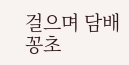걸으며 담배꽁초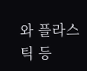와 플라스틱 등